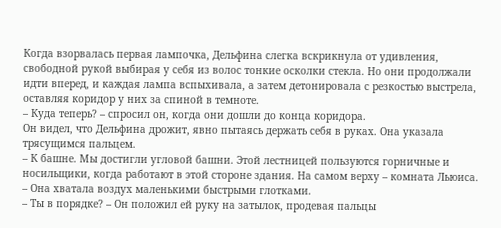Когда взорвалась первая лампочка, Дельфина слегка вскрикнула от удивления, свободной рукой выбирая у себя из волос тонкие осколки стекла. Но они продолжали идти вперед, и каждая лампа вспыхивала, а затем детонировала с резкостью выстрела, оставляя коридор у них за спиной в темноте.
– Куда теперь? – спросил он, когда они дошли до конца коридора.
Он видел, что Дельфина дрожит, явно пытаясь держать себя в руках. Она указала трясущимся пальцем.
– К башне. Мы достигли угловой башни. Этой лестницей пользуются горничные и носильщики, когда работают в этой стороне здания. На самом верху – комната Льюиса. – Она хватала воздух маленькими быстрыми глотками.
– Ты в порядке? – Он положил ей руку на затылок, продевая пальцы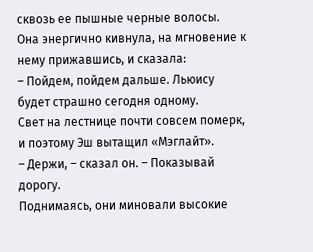сквозь ее пышные черные волосы.
Она энергично кивнула, на мгновение к нему прижавшись, и сказала:
– Пойдем, пойдем дальше. Льюису будет страшно сегодня одному.
Свет на лестнице почти совсем померк, и поэтому Эш вытащил «Мэглайт».
– Держи, – сказал он. – Показывай дорогу.
Поднимаясь, они миновали высокие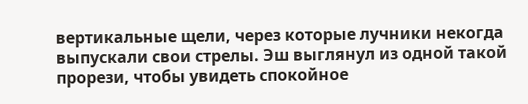вертикальные щели, через которые лучники некогда выпускали свои стрелы. Эш выглянул из одной такой прорези, чтобы увидеть спокойное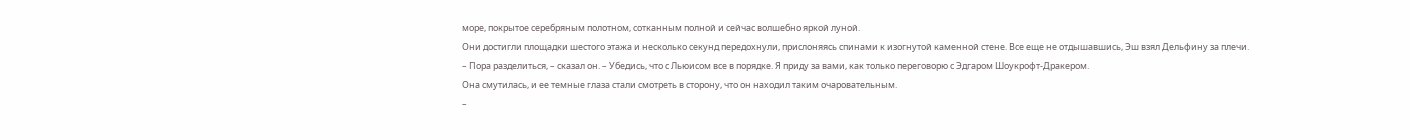море, покрытое серебряным полотном, сотканным полной и сейчас волшебно яркой луной.
Они достигли площадки шестого этажа и несколько секунд передохнули, прислоняясь спинами к изогнутой каменной стене. Все еще не отдышавшись, Эш взял Дельфину за плечи.
– Пора разделиться, – сказал он. – Убедись, что с Льюисом все в порядке. Я приду за вами, как только переговорю с Эдгаром Шоукрофт-Дракером.
Она смутилась, и ее темные глаза стали смотреть в сторону, что он находил таким очаровательным.
–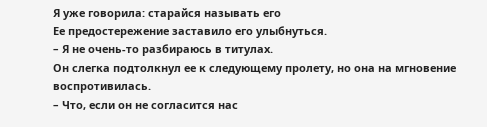Я уже говорила: старайся называть его
Ее предостережение заставило его улыбнуться.
– Я не очень-то разбираюсь в титулах.
Он слегка подтолкнул ее к следующему пролету, но она на мгновение воспротивилась.
– Что, если он не согласится нас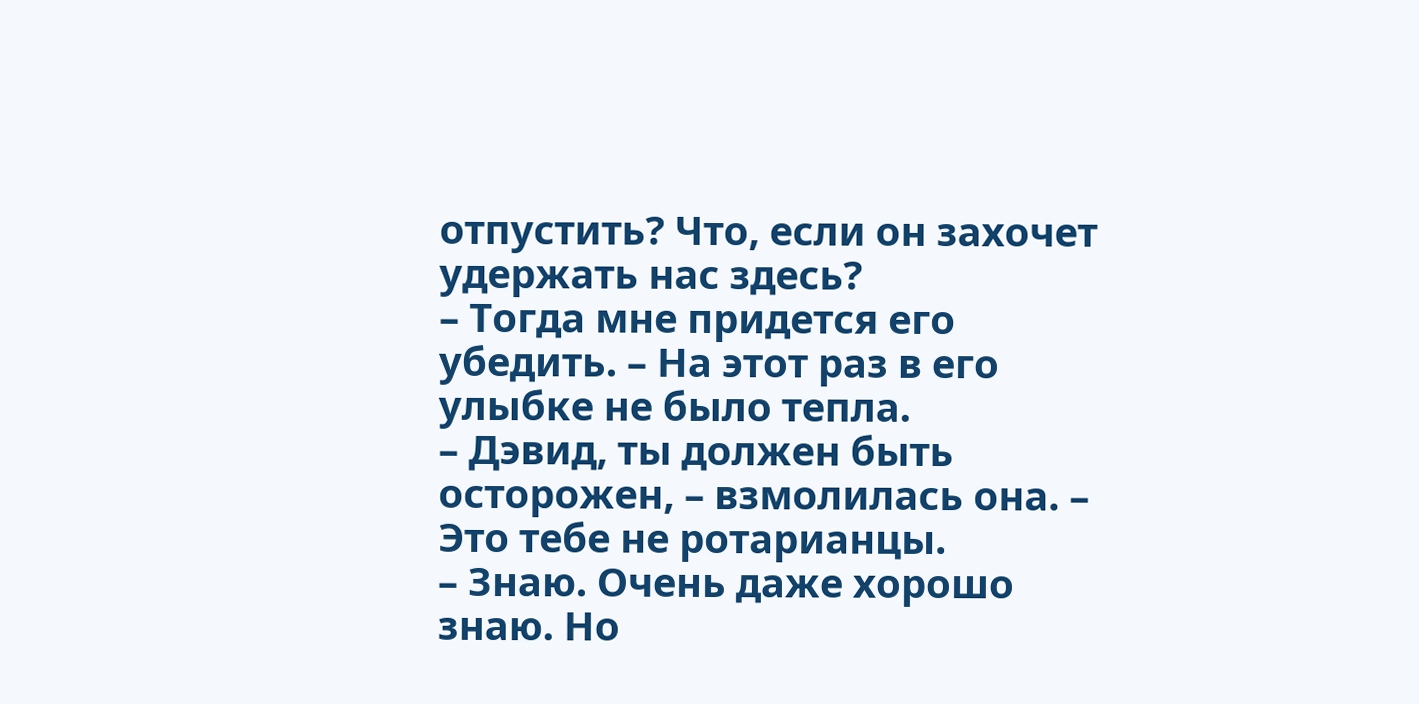отпустить? Что, если он захочет удержать нас здесь?
– Тогда мне придется его убедить. – На этот раз в его улыбке не было тепла.
– Дэвид, ты должен быть осторожен, – взмолилась она. – Это тебе не ротарианцы.
– Знаю. Очень даже хорошо знаю. Но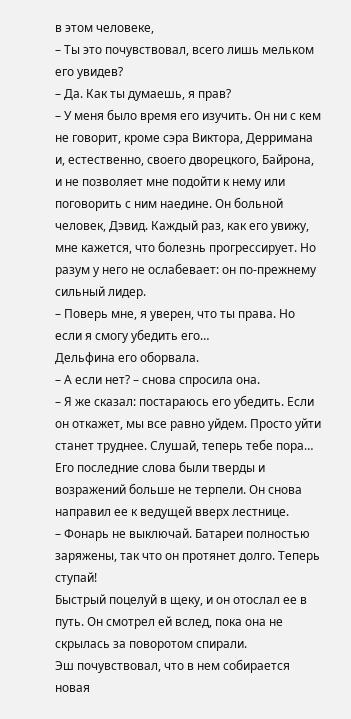в этом человеке,
– Ты это почувствовал, всего лишь мельком его увидев?
– Да. Как ты думаешь, я прав?
– У меня было время его изучить. Он ни с кем не говорит, кроме сэра Виктора, Дерримана и, естественно, своего дворецкого, Байрона, и не позволяет мне подойти к нему или поговорить с ним наедине. Он больной человек, Дэвид. Каждый раз, как его увижу, мне кажется, что болезнь прогрессирует. Но разум у него не ослабевает: он по-прежнему сильный лидер.
– Поверь мне, я уверен, что ты права. Но если я смогу убедить его…
Дельфина его оборвала.
– А если нет? – снова спросила она.
– Я же сказал: постараюсь его убедить. Если он откажет, мы все равно уйдем. Просто уйти станет труднее. Слушай, теперь тебе пора…
Его последние слова были тверды и возражений больше не терпели. Он снова направил ее к ведущей вверх лестнице.
– Фонарь не выключай. Батареи полностью заряжены, так что он протянет долго. Теперь ступай!
Быстрый поцелуй в щеку, и он отослал ее в путь. Он смотрел ей вслед, пока она не скрылась за поворотом спирали.
Эш почувствовал, что в нем собирается новая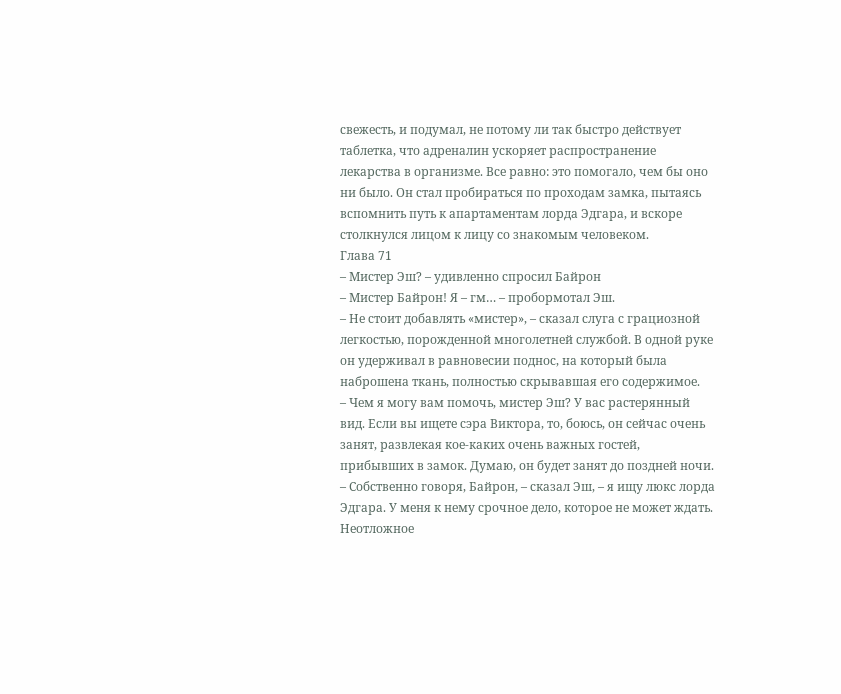свежесть, и подумал, не потому ли так быстро действует таблетка, что адреналин ускоряет распространение лекарства в организме. Все равно: это помогало, чем бы оно ни было. Он стал пробираться по проходам замка, пытаясь вспомнить путь к апартаментам лорда Эдгара, и вскоре столкнулся лицом к лицу со знакомым человеком.
Глава 71
– Мистер Эш? – удивленно спросил Байрон
– Мистер Байрон! Я – гм… – пробормотал Эш.
– Не стоит добавлять «мистер», – сказал слуга с грациозной легкостью, порожденной многолетней службой. В одной руке он удерживал в равновесии поднос, на который была наброшена ткань, полностью скрывавшая его содержимое.
– Чем я могу вам помочь, мистер Эш? У вас растерянный вид. Если вы ищете сэра Виктора, то, боюсь, он сейчас очень занят, развлекая кое-каких очень важных гостей, прибывших в замок. Думаю, он будет занят до поздней ночи.
– Собственно говоря, Байрон, – сказал Эш, – я ищу люкс лорда Эдгара. У меня к нему срочное дело, которое не может ждать. Неотложное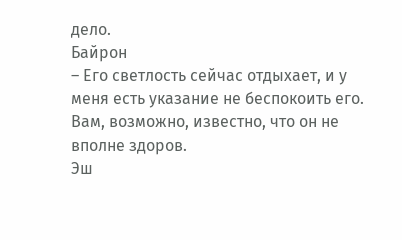дело.
Байрон
– Его светлость сейчас отдыхает, и у меня есть указание не беспокоить его. Вам, возможно, известно, что он не вполне здоров.
Эш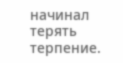начинал терять терпение.